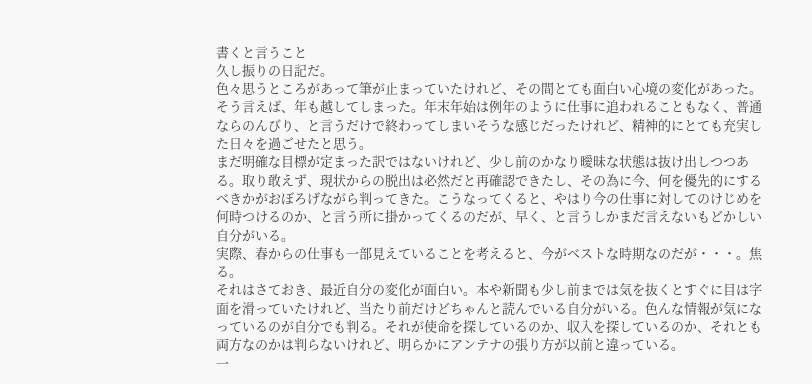書くと言うこと
久し振りの日記だ。
色々思うところがあって筆が止まっていたけれど、その間とても面白い心境の変化があった。そう言えば、年も越してしまった。年末年始は例年のように仕事に追われることもなく、普通ならのんびり、と言うだけで終わってしまいそうな感じだったけれど、精神的にとても充実した日々を過ごせたと思う。
まだ明確な目標が定まった訳ではないけれど、少し前のかなり曖昧な状態は抜け出しつつある。取り敢えず、現状からの脱出は必然だと再確認できたし、その為に今、何を優先的にするべきかがおぼろげながら判ってきた。こうなってくると、やはり今の仕事に対してのけじめを何時つけるのか、と言う所に掛かってくるのだが、早く、と言うしかまだ言えないもどかしい自分がいる。
実際、春からの仕事も一部見えていることを考えると、今がベストな時期なのだが・・・。焦る。
それはさておき、最近自分の変化が面白い。本や新聞も少し前までは気を抜くとすぐに目は字面を滑っていたけれど、当たり前だけどちゃんと読んでいる自分がいる。色んな情報が気になっているのが自分でも判る。それが使命を探しているのか、収入を探しているのか、それとも両方なのかは判らないけれど、明らかにアンテナの張り方が以前と違っている。
一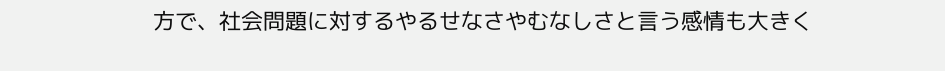方で、社会問題に対するやるせなさやむなしさと言う感情も大きく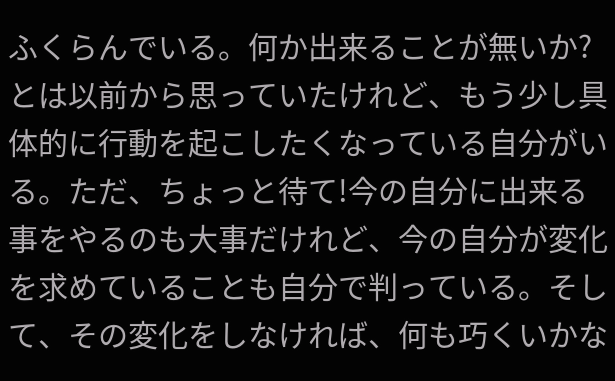ふくらんでいる。何か出来ることが無いか?とは以前から思っていたけれど、もう少し具体的に行動を起こしたくなっている自分がいる。ただ、ちょっと待て!今の自分に出来る事をやるのも大事だけれど、今の自分が変化を求めていることも自分で判っている。そして、その変化をしなければ、何も巧くいかな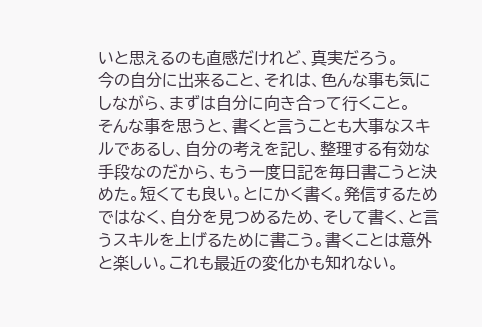いと思えるのも直感だけれど、真実だろう。
今の自分に出来ること、それは、色んな事も気にしながら、まずは自分に向き合って行くこと。
そんな事を思うと、書くと言うことも大事なスキルであるし、自分の考えを記し、整理する有効な手段なのだから、もう一度日記を毎日書こうと決めた。短くても良い。とにかく書く。発信するためではなく、自分を見つめるため、そして書く、と言うスキルを上げるために書こう。書くことは意外と楽しい。これも最近の変化かも知れない。